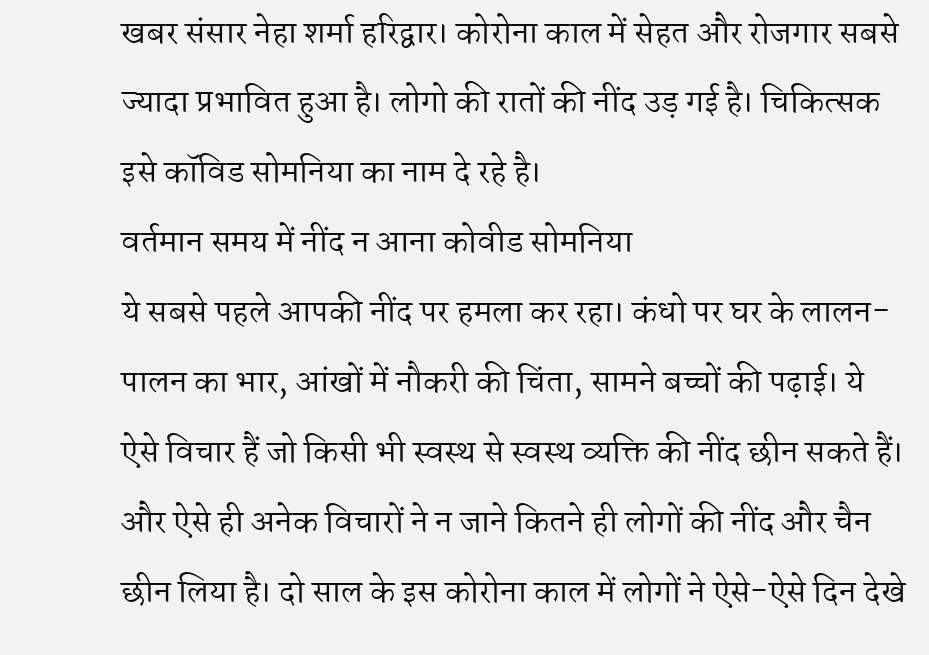खबर संसार नेहा शर्मा हरिद्वार। कोरोना काल में सेहत और रोजगार सबसे ज्यादा प्रभावित हुआ है। लोगो की रातों की नींद उड़ गई है। चिकित्सक इसे कॉविड सोमनिया का नाम दे रहे है।
वर्तमान समय में नींद न आना कोवीड सोमनिया
ये सबसे पहले आपकी नींद पर हमला कर रहा। कंधो पर घर के लालन-पालन का भार, आंखों में नौकरी की चिंता, सामने बच्चों की पढ़ाई। ये ऐसे विचार हैं जो किसी भी स्वस्थ से स्वस्थ व्यक्ति की नींद छीन सकते हैं। और ऐसे ही अनेक विचारों ने न जाने कितने ही लोगों की नींद और चैन छीन लिया है। दो साल के इस कोरोना काल में लोगों ने ऐसे-ऐसे दिन देखे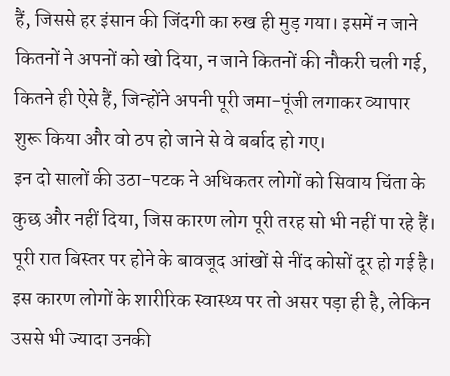हैं, जिससे हर इंसान की जिंदगी का रुख ही मुड़ गया। इसमें न जाने कितनों ने अपनों को खो दिया, न जाने कितनों की नौकरी चली गई, कितने ही ऐसे हैं, जिन्होंने अपनी पूरी जमा-पूंजी लगाकर व्यापार शुरू किया और वो ठप हो जाने से वे बर्बाद हो गए।
इन दो सालों की उठा-पटक ने अधिकतर लोगों को सिवाय चिंता के कुछ और नहीं दिया, जिस कारण लोग पूरी तरह सो भी नहीं पा रहे हैं। पूरी रात बिस्तर पर होने के बावजूद आंखों से नींद कोसों दूर हो गई है। इस कारण लोगों के शारीरिक स्वास्थ्य पर तो असर पड़ा ही है, लेकिन उससे भी ज्यादा उनकी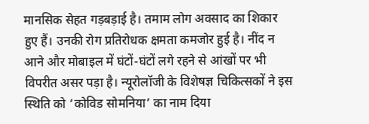मानसिक सेहत गड़बड़ाई है। तमाम लोग अवसाद का शिकार हुए हैं। उनकी रोग प्रतिरोधक क्षमता कमजोर हुई है। नींद न आने और मोबाइल में घंटों-घंटों लगे रहने से आंखों पर भी विपरीत असर पड़ा है। न्यूरोलॉजी के विशेषज्ञ चिकित्सकों ने इस स्थिति को ‘कोविड सोमनिया’ का नाम दिया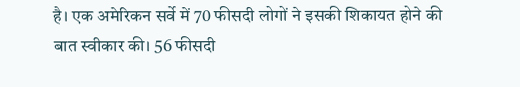है। एक अमेरिकन सर्वे में 70 फीसदी लोगों ने इसकी शिकायत होने की बात स्वीकार की। 56 फीसदी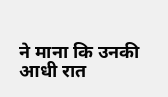ने माना कि उनकी आधी रात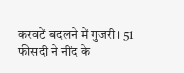करवटें बदलने में गुजरी। 51 फीसदी ने नींद के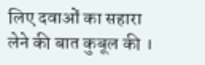लिए दवाओं का सहारा लेने की बात कुबूल की ।